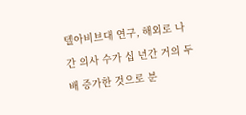텔아비브대 연구, 해외로 나간 의사 수가 십 년간 거의 두 배 증가한 것으로 분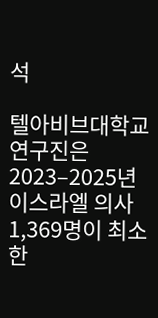석

텔아비브대학교 연구진은 2023–2025년 이스라엘 의사 1,369명이 최소 한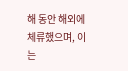해 동안 해외에 체류했으며, 이는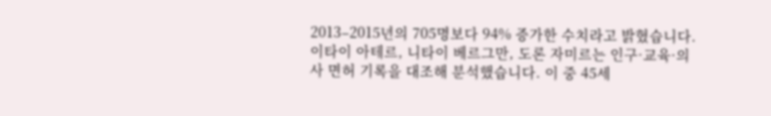2013–2015년의 705명보다 94% 증가한 수치라고 밝혔습니다. 이타이 아테르, 니타이 베르그만, 도론 자미르는 인구·교육·의사 면허 기록을 대조해 분석했습니다. 이 중 45세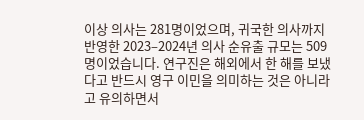이상 의사는 281명이었으며, 귀국한 의사까지 반영한 2023–2024년 의사 순유출 규모는 509명이었습니다. 연구진은 해외에서 한 해를 보냈다고 반드시 영구 이민을 의미하는 것은 아니라고 유의하면서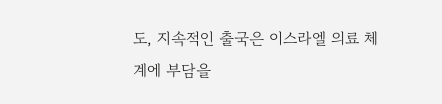도, 지속적인 출국은 이스라엘 의료 체계에 부담을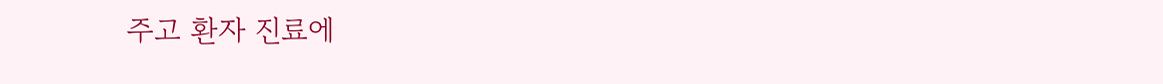주고 환자 진료에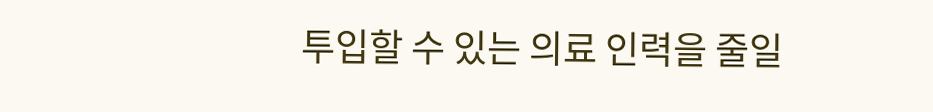투입할 수 있는 의료 인력을 줄일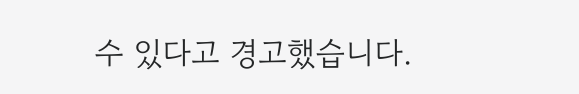수 있다고 경고했습니다.